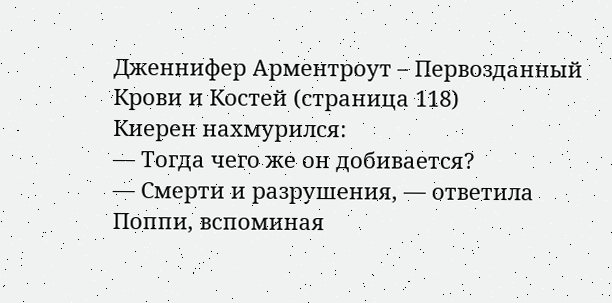Дженнифер Арментроут – Первозданный Крови и Костей (страница 118)
Киерен нахмурился:
— Тогда чего же он добивается?
— Смерти и разрушения, — ответила Поппи, вспоминая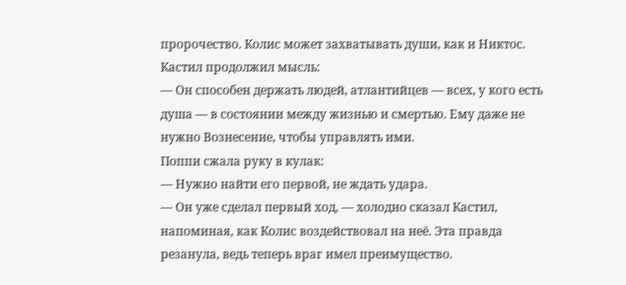пророчество. Колис может захватывать души, как и Никтос.
Кастил продолжил мысль:
— Он способен держать людей, атлантийцев — всех, у кого есть душа — в состоянии между жизнью и смертью. Ему даже не нужно Вознесение, чтобы управлять ими.
Поппи сжала руку в кулак:
— Нужно найти его первой, не ждать удара.
— Он уже сделал первый ход, — холодно сказал Кастил, напоминая, как Колис воздействовал на неё. Эта правда резанула, ведь теперь враг имел преимущество.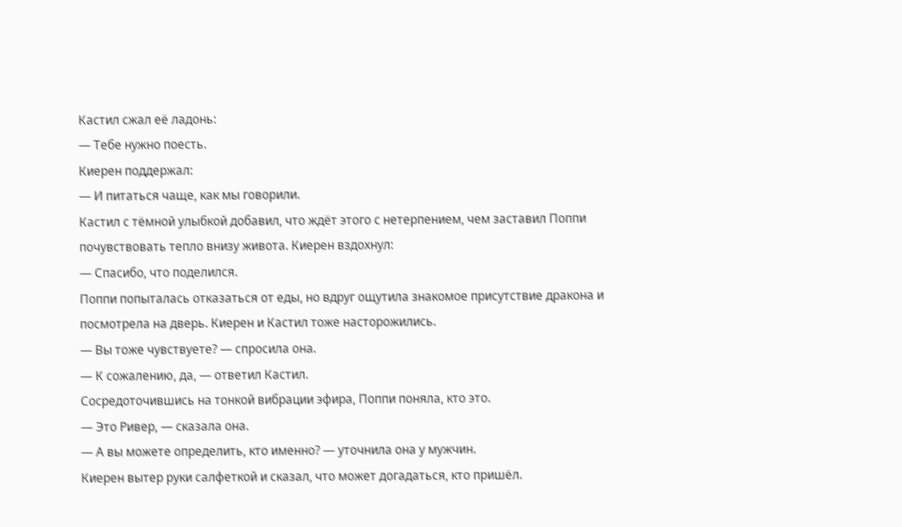Кастил сжал её ладонь:
— Тебе нужно поесть.
Киерен поддержал:
— И питаться чаще, как мы говорили.
Кастил с тёмной улыбкой добавил, что ждёт этого с нетерпением, чем заставил Поппи почувствовать тепло внизу живота. Киерен вздохнул:
— Спасибо, что поделился.
Поппи попыталась отказаться от еды, но вдруг ощутила знакомое присутствие дракона и посмотрела на дверь. Киерен и Кастил тоже насторожились.
— Вы тоже чувствуете? — спросила она.
— К сожалению, да, — ответил Кастил.
Сосредоточившись на тонкой вибрации эфира, Поппи поняла, кто это.
— Это Ривер, — сказала она.
— А вы можете определить, кто именно? — уточнила она у мужчин.
Киерен вытер руки салфеткой и сказал, что может догадаться, кто пришёл.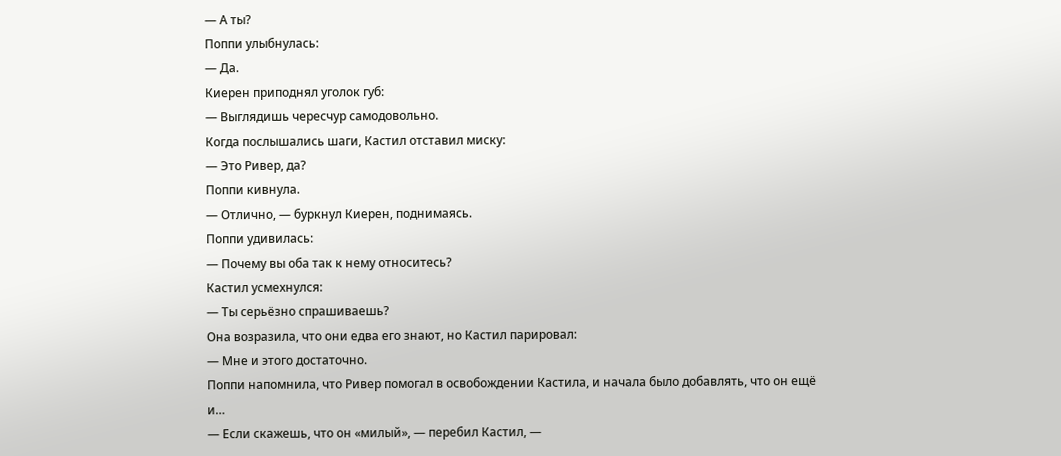— А ты?
Поппи улыбнулась:
— Да.
Киерен приподнял уголок губ:
— Выглядишь чересчур самодовольно.
Когда послышались шаги, Кастил отставил миску:
— Это Ривер, да?
Поппи кивнула.
— Отлично, — буркнул Киерен, поднимаясь.
Поппи удивилась:
— Почему вы оба так к нему относитесь?
Кастил усмехнулся:
— Ты серьёзно спрашиваешь?
Она возразила, что они едва его знают, но Кастил парировал:
— Мне и этого достаточно.
Поппи напомнила, что Ривер помогал в освобождении Кастила, и начала было добавлять, что он ещё и…
— Если скажешь, что он «милый», — перебил Кастил, —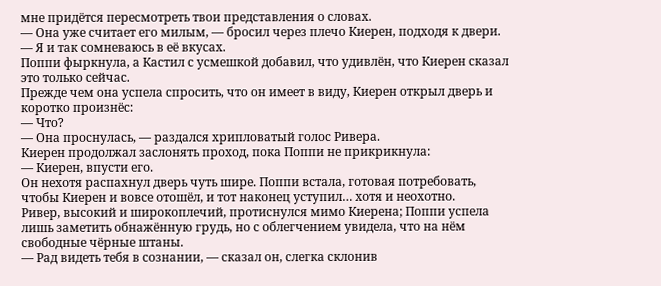мне придётся пересмотреть твои представления о словах.
— Она уже считает его милым, — бросил через плечо Киерен, подходя к двери. — Я и так сомневаюсь в её вкусах.
Поппи фыркнула, а Кастил с усмешкой добавил, что удивлён, что Киерен сказал это только сейчас.
Прежде чем она успела спросить, что он имеет в виду, Киерен открыл дверь и коротко произнёс:
— Что?
— Она проснулась, — раздался хрипловатый голос Ривера.
Киерен продолжал заслонять проход, пока Поппи не прикрикнула:
— Киерен, впусти его.
Он нехотя распахнул дверь чуть шире. Поппи встала, готовая потребовать, чтобы Киерен и вовсе отошёл, и тот наконец уступил… хотя и неохотно.
Ривер, высокий и широкоплечий, протиснулся мимо Киерена; Поппи успела лишь заметить обнажённую грудь, но с облегчением увидела, что на нём свободные чёрные штаны.
— Рад видеть тебя в сознании, — сказал он, слегка склонив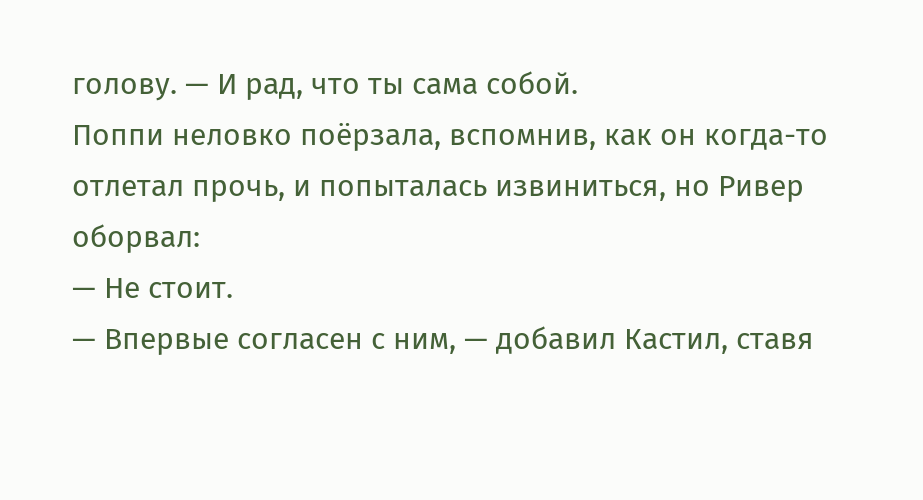голову. — И рад, что ты сама собой.
Поппи неловко поёрзала, вспомнив, как он когда-то отлетал прочь, и попыталась извиниться, но Ривер оборвал:
— Не стоит.
— Впервые согласен с ним, — добавил Кастил, ставя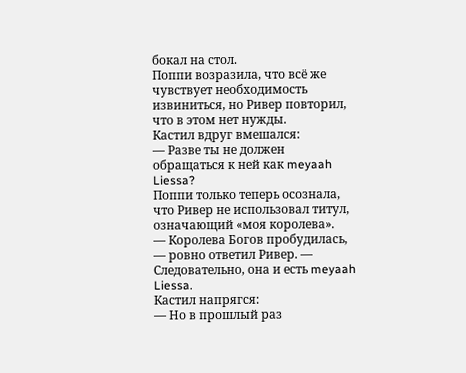бокал на стол.
Поппи возразила, что всё же чувствует необходимость извиниться, но Ривер повторил, что в этом нет нужды.
Кастил вдруг вмешался:
— Разве ты не должен обращаться к ней как meyaah Liessa?
Поппи только теперь осознала, что Ривер не использовал титул, означающий «моя королева».
— Королева Богов пробудилась, — ровно ответил Ривер. — Следовательно, она и есть meyaah Liessa.
Кастил напрягся:
— Но в прошлый раз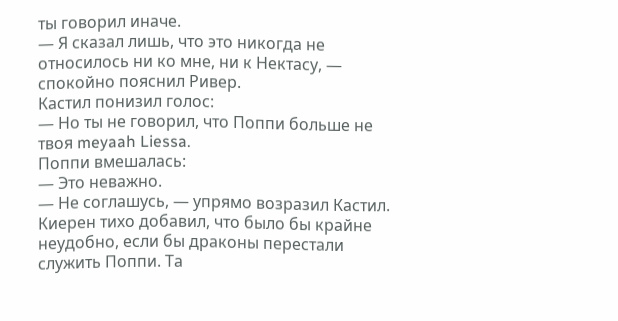ты говорил иначе.
— Я сказал лишь, что это никогда не относилось ни ко мне, ни к Нектасу, — спокойно пояснил Ривер.
Кастил понизил голос:
— Но ты не говорил, что Поппи больше не твоя meyaah Liessa.
Поппи вмешалась:
— Это неважно.
— Не соглашусь, — упрямо возразил Кастил.
Киерен тихо добавил, что было бы крайне неудобно, если бы драконы перестали служить Поппи. Та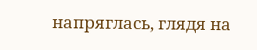напряглась, глядя на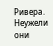Ривера. Неужели они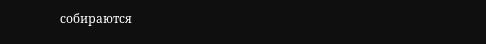собираются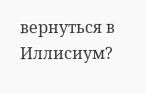вернуться в Иллисиум?